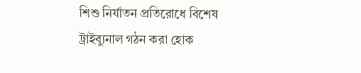শিশু নির্যাতন প্রতিরোধে বিশেষ ট্রাইব্যুনাল গঠন করা হোক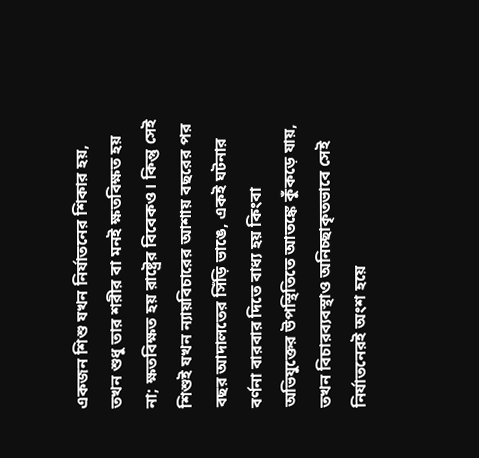একজন শিশু যখন নির্যাতনের শিকার হয়, তখন শুধু তার শরীর বা মনই ক্ষতবিক্ষত হয় না; ক্ষতবিক্ষত হয় রাষ্ট্রের বিবেকও। কিন্তু সেই শিশুই যখন ন্যায়বিচারের আশায় বছরের পর বছর আদালতের সিঁড়ি ভাঙে, একই ঘটনার বর্ণনা বারবার দিতে বাধ্য হয় কিংবা অভিযুক্তের উপস্থিতিতে আতঙ্কে কুঁকড়ে যায়, তখন বিচারব্যবস্থাও অনিচ্ছাকৃতভাবে সেই নির্যাতনেরই অংশ হয়ে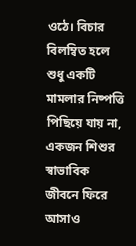ওঠে। বিচার বিলম্বিত হলে শুধু একটি মামলার নিষ্পত্তি পিছিয়ে যায় না, একজন শিশুর স্বাভাবিক জীবনে ফিরে আসাও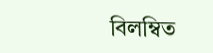বিলম্বিত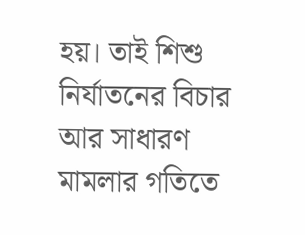হয়। তাই শিশু নির্যাতনের বিচার আর সাধারণ মামলার গতিতে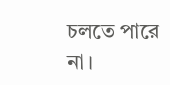চলতে পারে না।